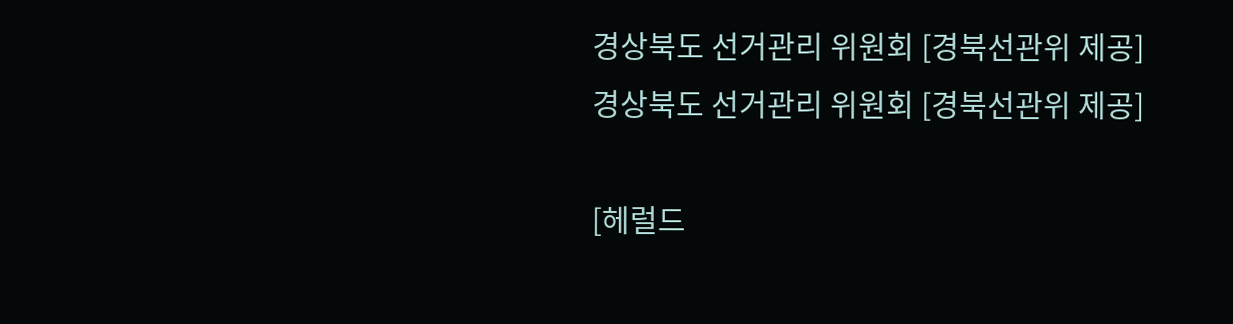경상북도 선거관리 위원회 [경북선관위 제공]
경상북도 선거관리 위원회 [경북선관위 제공]

[헤럴드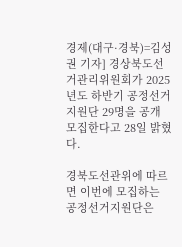경제(대구·경북)=김성권 기자] 경상북도선거관리위원회가 2025년도 하반기 공정선거지원단 29명을 공개 모집한다고 28일 밝혔다.

경북도선관위에 따르면 이번에 모집하는 공정선거지원단은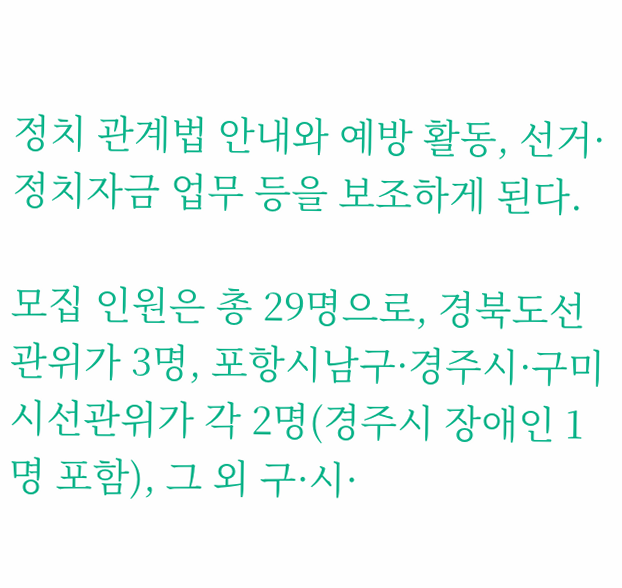정치 관계법 안내와 예방 활동, 선거·정치자금 업무 등을 보조하게 된다.

모집 인원은 총 29명으로, 경북도선관위가 3명, 포항시남구·경주시·구미시선관위가 각 2명(경주시 장애인 1명 포함), 그 외 구·시·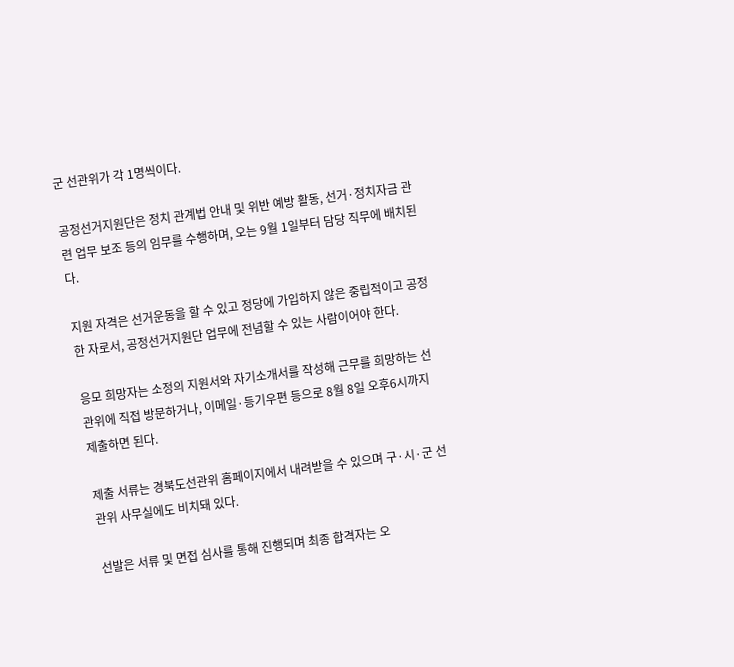군 선관위가 각 1명씩이다.

공정선거지원단은 정치 관계법 안내 및 위반 예방 활동, 선거·정치자금 관련 업무 보조 등의 임무를 수행하며, 오는 9월 1일부터 담당 직무에 배치된다.

지원 자격은 선거운동을 할 수 있고 정당에 가입하지 않은 중립적이고 공정한 자로서, 공정선거지원단 업무에 전념할 수 있는 사람이어야 한다.

응모 희망자는 소정의 지원서와 자기소개서를 작성해 근무를 희망하는 선관위에 직접 방문하거나, 이메일·등기우편 등으로 8월 8일 오후6시까지 제출하면 된다.

제출 서류는 경북도선관위 홈페이지에서 내려받을 수 있으며 구·시·군 선관위 사무실에도 비치돼 있다.

선발은 서류 및 면접 심사를 통해 진행되며 최종 합격자는 오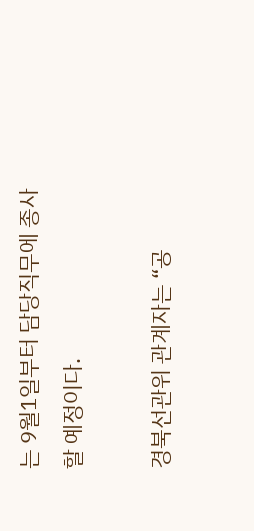는 9월1일부터 담당직무에 종사할 예정이다.

경북선관위 관계자는 “공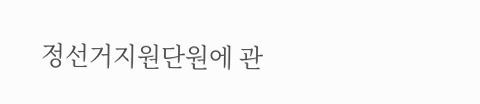정선거지원단원에 관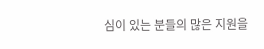심이 있는 분들의 많은 지원을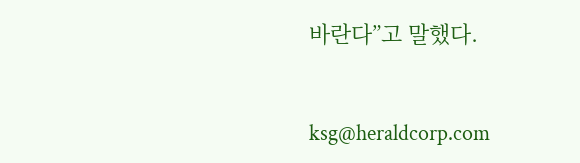바란다”고 말했다.


ksg@heraldcorp.com